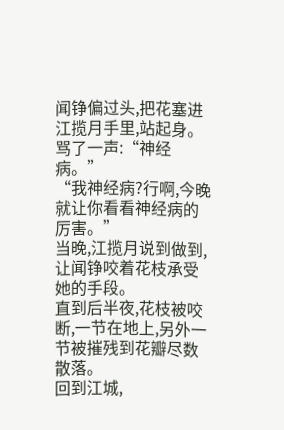闻铮偏过头,把花塞进江揽月手里,站起身。
骂了一声:“神经病。”
“我神经病?行啊,今晚就让你看看神经病的厉害。”
当晚,江揽月说到做到,让闻铮咬着花枝承受她的手段。
直到后半夜,花枝被咬断,一节在地上,另外一节被摧残到花瓣尽数散落。
回到江城,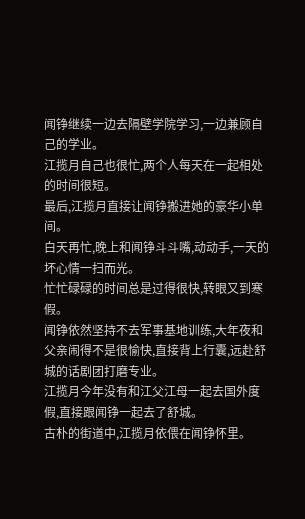闻铮继续一边去隔壁学院学习,一边兼顾自己的学业。
江揽月自己也很忙,两个人每天在一起相处的时间很短。
最后,江揽月直接让闻铮搬进她的豪华小单间。
白天再忙,晚上和闻铮斗斗嘴,动动手,一天的坏心情一扫而光。
忙忙碌碌的时间总是过得很快,转眼又到寒假。
闻铮依然坚持不去军事基地训练,大年夜和父亲闹得不是很愉快,直接背上行囊,远赴舒城的话剧团打磨专业。
江揽月今年没有和江父江母一起去国外度假,直接跟闻铮一起去了舒城。
古朴的街道中,江揽月依偎在闻铮怀里。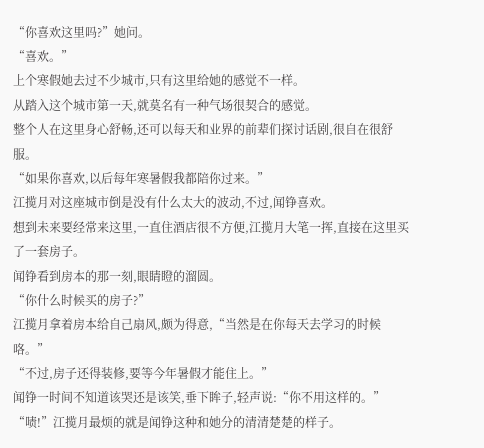“你喜欢这里吗?”她问。
“喜欢。”
上个寒假她去过不少城市,只有这里给她的感觉不一样。
从踏入这个城市第一天,就莫名有一种气场很契合的感觉。
整个人在这里身心舒畅,还可以每天和业界的前辈们探讨话剧,很自在很舒服。
“如果你喜欢,以后每年寒暑假我都陪你过来。”
江揽月对这座城市倒是没有什么太大的波动,不过,闻铮喜欢。
想到未来要经常来这里,一直住酒店很不方便,江揽月大笔一挥,直接在这里买了一套房子。
闻铮看到房本的那一刻,眼睛瞪的溜圆。
“你什么时候买的房子?”
江揽月拿着房本给自己扇风,颇为得意,“当然是在你每天去学习的时候咯。”
“不过,房子还得装修,要等今年暑假才能住上。”
闻铮一时间不知道该哭还是该笑,垂下眸子,轻声说:“你不用这样的。”
“啧!”江揽月最烦的就是闻铮这种和她分的清清楚楚的样子。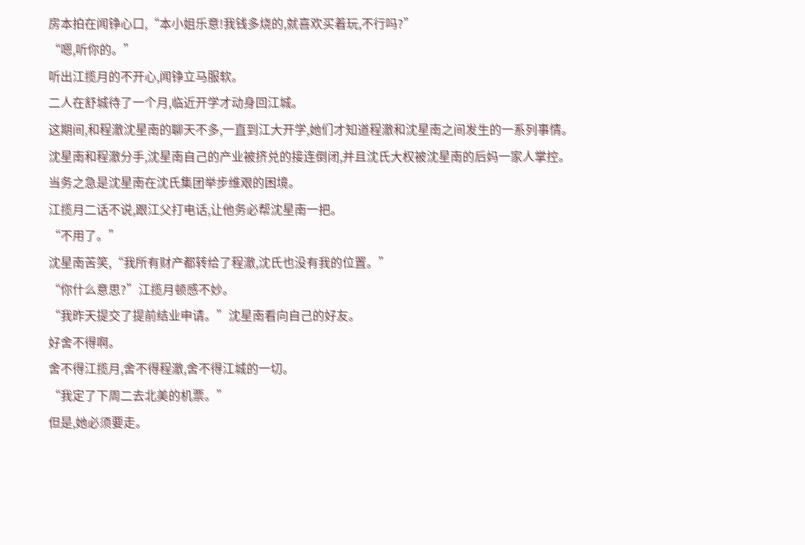房本拍在闻铮心口,“本小姐乐意!我钱多烧的,就喜欢买着玩,不行吗?”
“嗯,听你的。”
听出江揽月的不开心,闻铮立马服软。
二人在舒城待了一个月,临近开学才动身回江城。
这期间,和程澈沈星南的聊天不多,一直到江大开学,她们才知道程澈和沈星南之间发生的一系列事情。
沈星南和程澈分手,沈星南自己的产业被挤兑的接连倒闭,并且沈氏大权被沈星南的后妈一家人掌控。
当务之急是沈星南在沈氏集团举步维艰的困境。
江揽月二话不说,跟江父打电话,让他务必帮沈星南一把。
“不用了。”
沈星南苦笑,“我所有财产都转给了程澈,沈氏也没有我的位置。”
“你什么意思?”江揽月顿感不妙。
“我昨天提交了提前结业申请。”沈星南看向自己的好友。
好舍不得啊。
舍不得江揽月,舍不得程澈,舍不得江城的一切。
“我定了下周二去北美的机票。”
但是,她必须要走。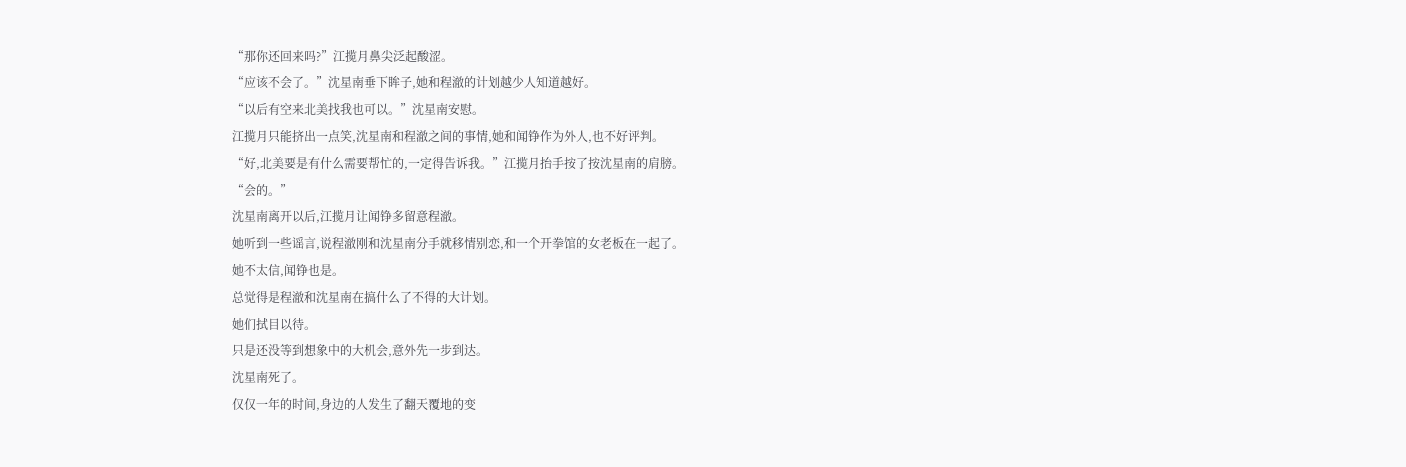“那你还回来吗?”江揽月鼻尖泛起酸涩。
“应该不会了。”沈星南垂下眸子,她和程澈的计划越少人知道越好。
“以后有空来北美找我也可以。”沈星南安慰。
江揽月只能挤出一点笑,沈星南和程澈之间的事情,她和闻铮作为外人,也不好评判。
“好,北美要是有什么需要帮忙的,一定得告诉我。”江揽月抬手按了按沈星南的肩膀。
“会的。”
沈星南离开以后,江揽月让闻铮多留意程澈。
她听到一些谣言,说程澈刚和沈星南分手就移情别恋,和一个开拳馆的女老板在一起了。
她不太信,闻铮也是。
总觉得是程澈和沈星南在搞什么了不得的大计划。
她们拭目以待。
只是还没等到想象中的大机会,意外先一步到达。
沈星南死了。
仅仅一年的时间,身边的人发生了翻天覆地的变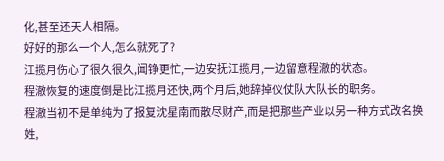化,甚至还天人相隔。
好好的那么一个人,怎么就死了?
江揽月伤心了很久很久,闻铮更忙,一边安抚江揽月,一边留意程澈的状态。
程澈恢复的速度倒是比江揽月还快,两个月后,她辞掉仪仗队大队长的职务。
程澈当初不是单纯为了报复沈星南而散尽财产,而是把那些产业以另一种方式改名换姓,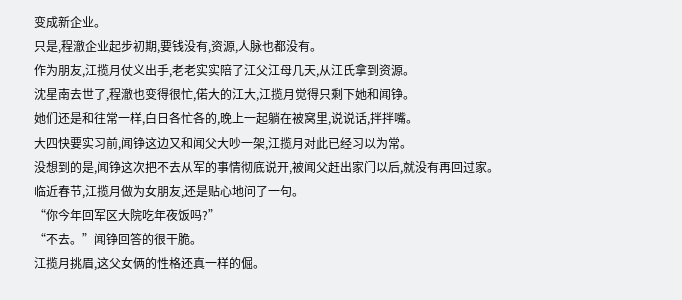变成新企业。
只是,程澈企业起步初期,要钱没有,资源,人脉也都没有。
作为朋友,江揽月仗义出手,老老实实陪了江父江母几天,从江氏拿到资源。
沈星南去世了,程澈也变得很忙,偌大的江大,江揽月觉得只剩下她和闻铮。
她们还是和往常一样,白日各忙各的,晚上一起躺在被窝里,说说话,拌拌嘴。
大四快要实习前,闻铮这边又和闻父大吵一架,江揽月对此已经习以为常。
没想到的是,闻铮这次把不去从军的事情彻底说开,被闻父赶出家门以后,就没有再回过家。
临近春节,江揽月做为女朋友,还是贴心地问了一句。
“你今年回军区大院吃年夜饭吗?”
“不去。”闻铮回答的很干脆。
江揽月挑眉,这父女俩的性格还真一样的倔。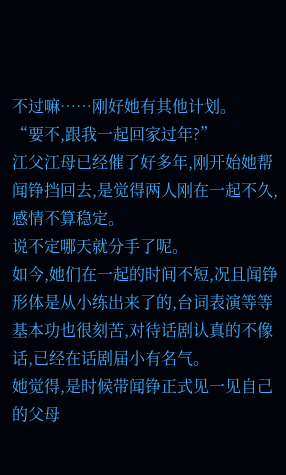不过嘛……刚好她有其他计划。
“要不,跟我一起回家过年?”
江父江母已经催了好多年,刚开始她帮闻铮挡回去,是觉得两人刚在一起不久,感情不算稳定。
说不定哪天就分手了呢。
如今,她们在一起的时间不短,况且闻铮形体是从小练出来了的,台词表演等等基本功也很刻苦,对待话剧认真的不像话,已经在话剧届小有名气。
她觉得,是时候带闻铮正式见一见自己的父母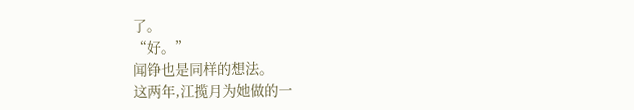了。
“好。”
闻铮也是同样的想法。
这两年,江揽月为她做的一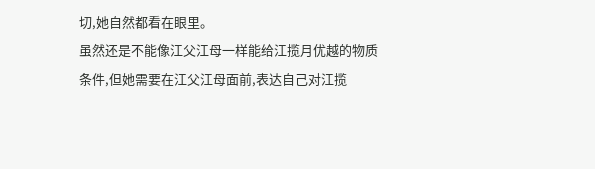切,她自然都看在眼里。
虽然还是不能像江父江母一样能给江揽月优越的物质条件,但她需要在江父江母面前,表达自己对江揽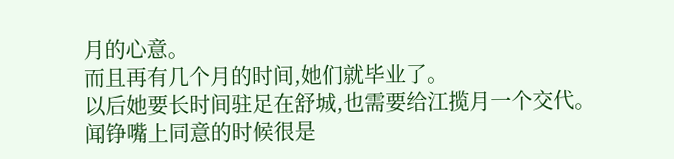月的心意。
而且再有几个月的时间,她们就毕业了。
以后她要长时间驻足在舒城,也需要给江揽月一个交代。
闻铮嘴上同意的时候很是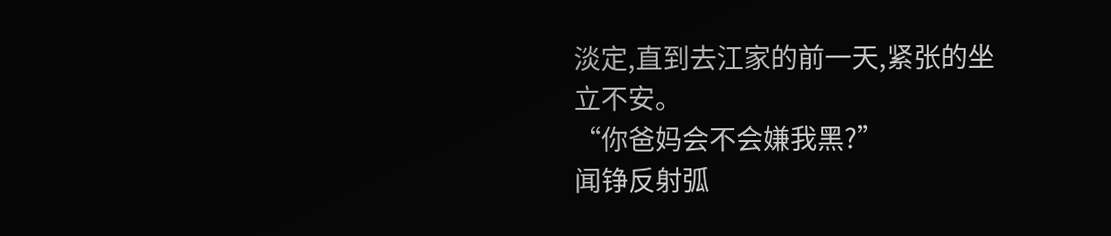淡定,直到去江家的前一天,紧张的坐立不安。
“你爸妈会不会嫌我黑?”
闻铮反射弧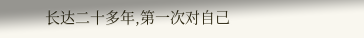长达二十多年,第一次对自己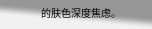的肤色深度焦虑。